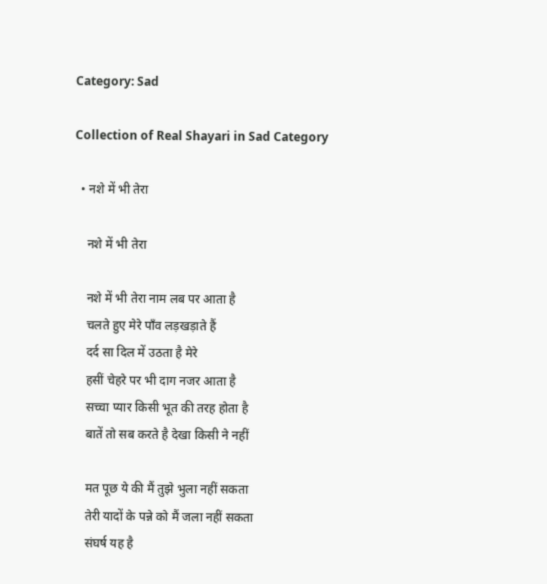Category: Sad

Collection of Real Shayari in Sad Category

  • नशे में भी तेरा

    नशे में भी तेरा

    नशे में भी तेरा नाम लब पर आता है
    चलते हुए मेरे पाँव लड़खड़ाते हैं
    दर्द सा दिल में उठता है मेरे
    हसीं चेहरे पर भी दाग नजर आता है
    सच्चा प्यार किसी भूत की तरह होता है
    बातें तो सब करते है देखा किसी ने नहीं

    मत पूछ ये की मैं तुझे भुला नहीं सकता
    तेरी यादों के पन्ने को मैं जला नहीं सकता
    संघर्ष यह है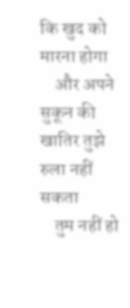कि खुद को मारना होगा
    और अपने सुकून की खातिर तुझे रुला नहीं सकता
    तुम नहीं हो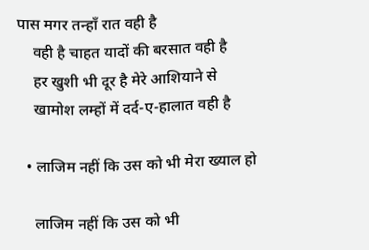पास मगर तन्हाँ रात वही है
    वही है चाहत यादों की बरसात वही है
    हर खुशी भी दूर है मेरे आशियाने से
    खामोश लम्हों में दर्द-ए-हालात वही है

  • लाजिम नहीं कि उस को भी मेरा ख्याल हो

    लाजिम नहीं कि उस को भी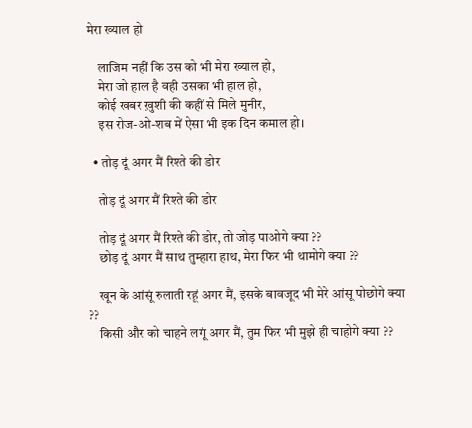मेरा ख्याल हो

    लाजिम नहीं कि उस को भी मेरा ख्याल हो,
    मेरा जो हाल है वही उसका भी हाल हो,
    कोई खबर ख़ुशी की कहीं से मिले मुनीर,
    इस रोज-ओ-शब में ऐसा भी इक दिन कमाल हो।

  • तोड़ दूं अगर मैं रिश्ते की डोर

    तोड़ दूं अगर मैं रिश्ते की डोर

    तोड़ दूं अगर मैं रिश्ते की डोर, तो जोड़ पाओगे क्या ??
    छोड़ दूं अगर मैं साथ तुम्हारा हाथ, मेरा फिर भी थामोगे क्या ??

    खून के आंसूं रुलाती रहूं अगर मैं, इसके बावजूद भी मेरे आंसू पोछोगे क्या ??
    किसी और को चाहने लगूं अगर मैं, तुम फिर भी मुझे ही चाहोगे क्या ??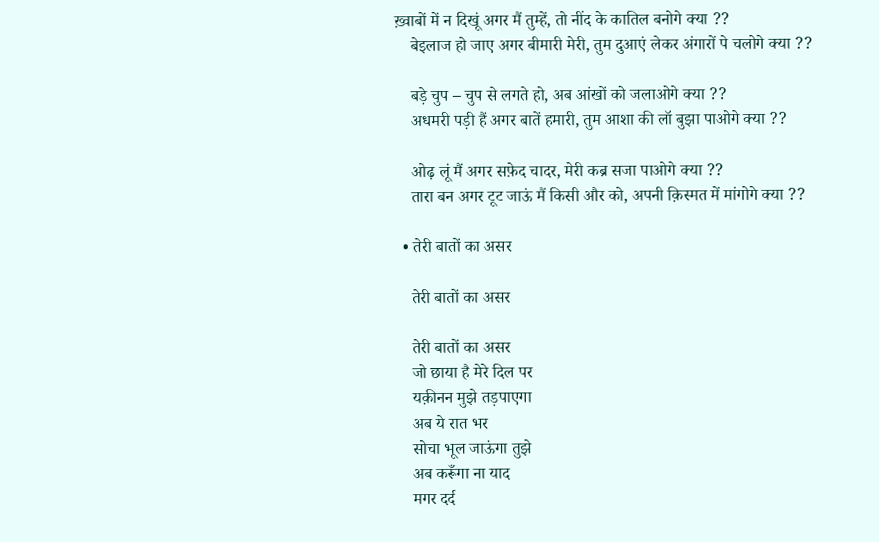ख़्वाबों में न दिखूं अगर मैं तुम्हें, तो नींद के कातिल बनोगे क्या ??
    बेइलाज हो जाए अगर बीमारी मेरी, तुम दुआएं लेकर अंगारों पे चलोगे क्या ??

    बड़े चुप – चुप से लगते हो, अब आंखों को जलाओगे क्या ??
    अधमरी पड़ी हैं अगर बातें हमारी, तुम आशा की लॉ बुझा पाओगे क्या ??

    ओढ़ लूं मैं अगर सफ़ेद चादर, मेरी कब्र सजा पाओगे क्या ??
    तारा बन अगर टूट जाऊं मैं किसी और को, अपनी क़िस्मत में मांगोगे क्या ??

  • तेरी बातों का असर

    तेरी बातों का असर

    तेरी बातों का असर
    जो छाया है मेरे दिल पर
    यक़ीनन मुझे तड़पाएगा
    अब ये रात भर
    सोचा भूल जाऊंगा तुझे
    अब करूँगा ना याद
    मगर दर्द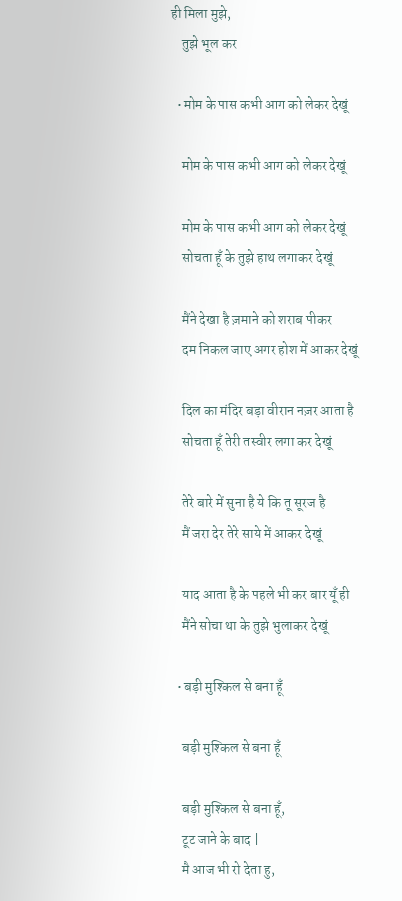ही मिला मुझे,
    तुझे भूल कर

  • मोम के पास कभी आग को लेकर देखूं

    मोम के पास कभी आग को लेकर देखूं

    मोम के पास कभी आग को लेकर देखूं
    सोचता हूँ के तुझे हाथ लगाकर देखूं

    मैंने देखा है ज़माने को शराब पीकर
    दम निकल जाए अगर होश में आकर देखूं

    दिल का मंदिर बड़ा वीरान नज़र आता है
    सोचता हूँ तेरी तस्वीर लगा कर देखूं

    तेरे बारे में सुना है ये कि तू सूरज है
    मैं जरा देर तेरे साये में आकर देखूं

    याद आता है के पहले भी कर बार यूँ ही
    मैंने सोचा था के तुझे भुलाकर देखूं

  • बड़ी मुश्किल से बना हूँ

    बड़ी मुश्किल से बना हूँ

    बड़ी मुश्किल से बना हूँ,
    टूट जाने के बाद |
    मै आज भी रो देता हु,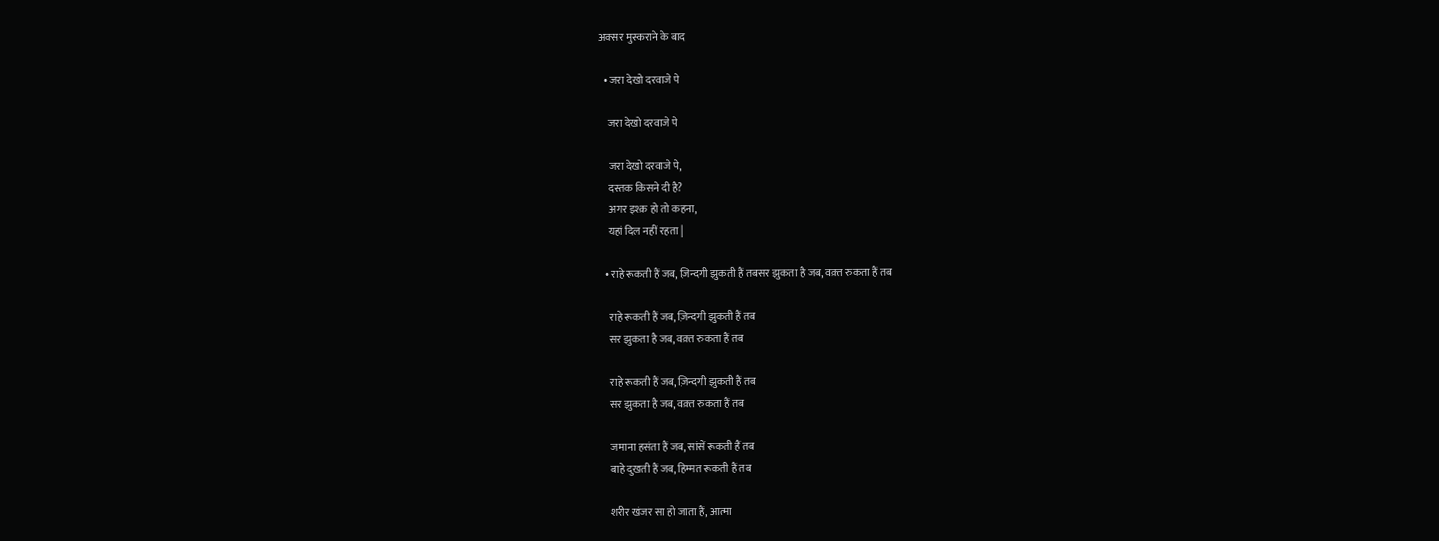अक्सर मुस्कराने के बाद

  • जरा देखो दरवाजे पे

    जरा देखो दरवाजे पे

    जरा देखो दरवाजे पे,
    दस्तक किसने दी है?
    अगर इश्क़ हो तो कहना,
    यहां दिल नहीं रहता |

  • राहे रूकती हैं जब, ज़िन्दगी झुकती हैं तबसर झुकता है जब, वक़्त रुकता हैं तब

    राहे रूकती हैं जब, ज़िन्दगी झुकती हैं तब
    सर झुकता है जब, वक़्त रुकता हैं तब

    राहे रूकती हैं जब, ज़िन्दगी झुकती हैं तब
    सर झुकता है जब, वक़्त रुकता हैं तब

    जमाना हसंता हैं जब, सांसें रूकती हैं तब
    बाहे दुखती हैं जब, हिम्मत रूकती हैं तब

    शरीर खंजर सा हो जाता हैं, आत्मा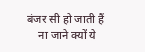बंजर सी हो जाती हैं
    ना जाने क्यों ये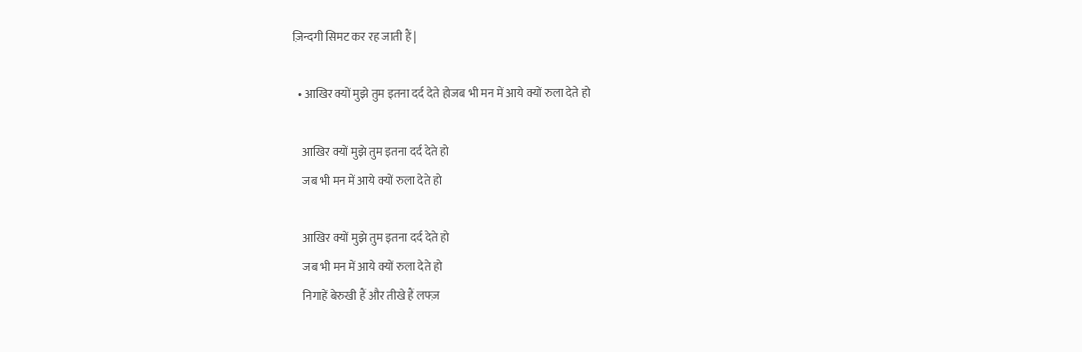ज़िन्दगी सिमट कर रह जाती हैं |

  • आखिर क्यों मुझे तुम इतना दर्द देते होजब भी मन में आये क्यों रुला देते हो

    आखिर क्यों मुझे तुम इतना दर्द देते हो
    जब भी मन में आये क्यों रुला देते हो

    आखिर क्यों मुझे तुम इतना दर्द देते हो
    जब भी मन में आये क्यों रुला देते हो
    निगाहें बेरुखी हैं और तीखे हैं लफ्ज़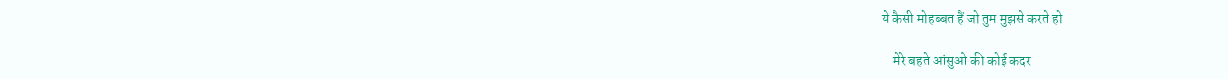ये कैसी मोहब्बत हैं जो तुम मुझसे करते हो

    मेरे बहते आंसुओ की कोई कदर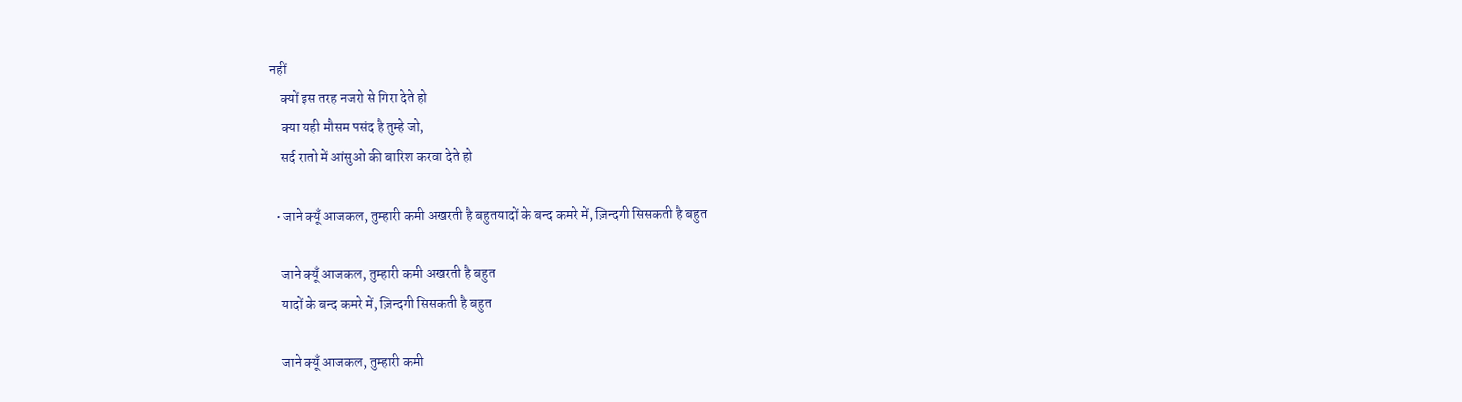नहीं
    क्यों इस तरह नजरो से गिरा देते हो
    क्या यही मौसम पसंद है तुम्हे जो,
    सर्द रातो में आंसुओ की बारिश करवा देते हो

  • जाने क्यूँ आजकल, तुम्हारी कमी अखरती है बहुतयादों के बन्द कमरे में, ज़िन्दगी सिसकती है बहुत

    जाने क्यूँ आजकल, तुम्हारी कमी अखरती है बहुत
    यादों के बन्द कमरे में, ज़िन्दगी सिसकती है बहुत

    जाने क्यूँ आजकल, तुम्हारी कमी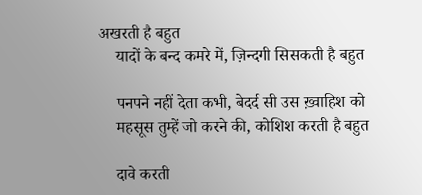अखरती है बहुत
    यादों के बन्द कमरे में, ज़िन्दगी सिसकती है बहुत

    पनपने नहीं देता कभी, बेदर्द सी उस ख़्वाहिश को
    महसूस तुम्हें जो करने की, कोशिश करती है बहुत

    दावे करती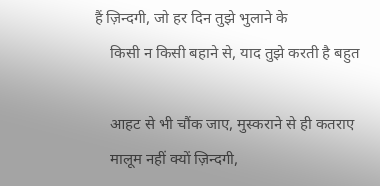हैं ज़िन्दगी, जो हर दिन तुझे भुलाने के
    किसी न किसी बहाने से, याद तुझे करती है बहुत

    आहट से भी चौंक जाए, मुस्कराने से ही कतराए
    मालूम नहीं क्यों ज़िन्दगी,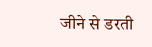जीने से डरती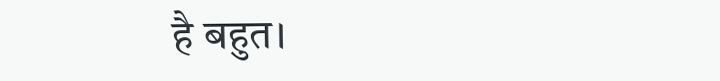है बहुत।